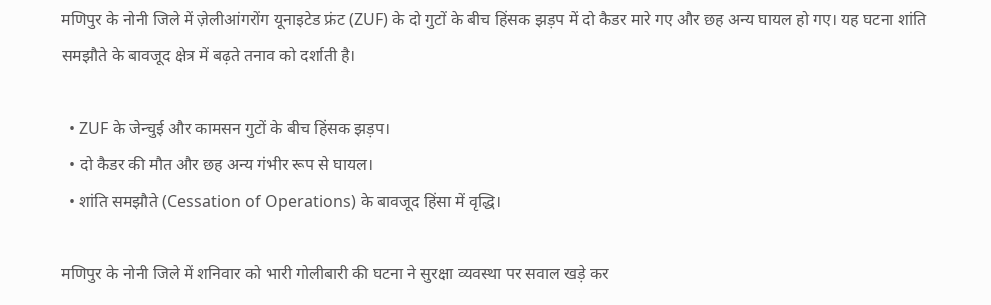मणिपुर के नोनी जिले में ज़ेलीआंगरोंग यूनाइटेड फ्रंट (ZUF) के दो गुटों के बीच हिंसक झड़प में दो कैडर मारे गए और छह अन्य घायल हो गए। यह घटना शांति समझौते के बावजूद क्षेत्र में बढ़ते तनाव को दर्शाती है।

  • ZUF के जेन्चुई और कामसन गुटों के बीच हिंसक झड़प।
  • दो कैडर की मौत और छह अन्य गंभीर रूप से घायल।
  • शांति समझौते (Cessation of Operations) के बावजूद हिंसा में वृद्धि।

मणिपुर के नोनी जिले में शनिवार को भारी गोलीबारी की घटना ने सुरक्षा व्यवस्था पर सवाल खड़े कर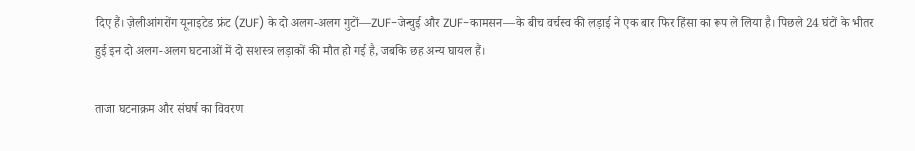दिए हैं। ज़ेलीआंगरोंग यूनाइटेड फ्रंट (ZUF) के दो अलग-अलग गुटों—ZUF-जेन्चुई और ZUF-कामसन—के बीच वर्चस्व की लड़ाई ने एक बार फिर हिंसा का रूप ले लिया है। पिछले 24 घंटों के भीतर हुई इन दो अलग-अलग घटनाओं में दो सशस्त्र लड़ाकों की मौत हो गई है, जबकि छह अन्य घायल हैं।

ताजा घटनाक्रम और संघर्ष का विवरण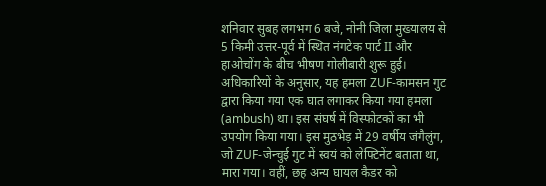शनिवार सुबह लगभग 6 बजे, नोनी जिला मुख्यालय से 5 किमी उत्तर-पूर्व में स्थित नंगटेक पार्ट II और हाओचोंग के बीच भीषण गोलीबारी शुरू हुई। अधिकारियों के अनुसार, यह हमला ZUF-कामसन गुट द्वारा किया गया एक घात लगाकर किया गया हमला (ambush) था। इस संघर्ष में विस्फोटकों का भी उपयोग किया गया। इस मुठभेड़ में 29 वर्षीय जंगैलुंग, जो ZUF-जेन्चुई गुट में स्वयं को लेफ्टिनेंट बताता था, मारा गया। वहीं, छह अन्य घायल कैडर को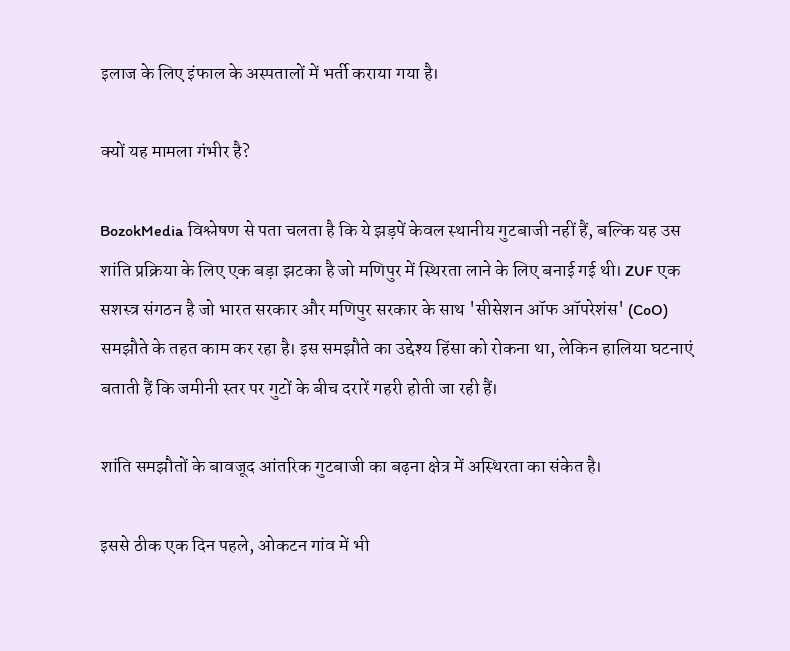इलाज के लिए इंफाल के अस्पतालों में भर्ती कराया गया है।

क्यों यह मामला गंभीर है?

BozokMedia विश्लेषण से पता चलता है कि ये झड़पें केवल स्थानीय गुटबाजी नहीं हैं, बल्कि यह उस शांति प्रक्रिया के लिए एक बड़ा झटका है जो मणिपुर में स्थिरता लाने के लिए बनाई गई थी। ZUF एक सशस्त्र संगठन है जो भारत सरकार और मणिपुर सरकार के साथ 'सीसेशन ऑफ ऑपरेशंस' (CoO) समझौते के तहत काम कर रहा है। इस समझौते का उद्देश्य हिंसा को रोकना था, लेकिन हालिया घटनाएं बताती हैं कि जमीनी स्तर पर गुटों के बीच दरारें गहरी होती जा रही हैं।

शांति समझौतों के बावजूद आंतरिक गुटबाजी का बढ़ना क्षेत्र में अस्थिरता का संकेत है।

इससे ठीक एक दिन पहले, ओकटन गांव में भी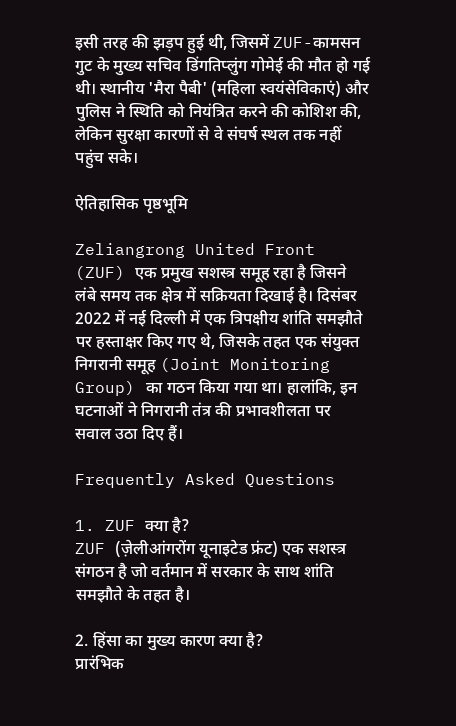इसी तरह की झड़प हुई थी, जिसमें ZUF-कामसन गुट के मुख्य सचिव डिंगतिप्लुंग गोमेई की मौत हो गई थी। स्थानीय 'मैरा पैबी' (महिला स्वयंसेविकाएं) और पुलिस ने स्थिति को नियंत्रित करने की कोशिश की, लेकिन सुरक्षा कारणों से वे संघर्ष स्थल तक नहीं पहुंच सके।

ऐतिहासिक पृष्ठभूमि

Zeliangrong United Front (ZUF) एक प्रमुख सशस्त्र समूह रहा है जिसने लंबे समय तक क्षेत्र में सक्रियता दिखाई है। दिसंबर 2022 में नई दिल्ली में एक त्रिपक्षीय शांति समझौते पर हस्ताक्षर किए गए थे, जिसके तहत एक संयुक्त निगरानी समूह (Joint Monitoring Group) का गठन किया गया था। हालांकि, इन घटनाओं ने निगरानी तंत्र की प्रभावशीलता पर सवाल उठा दिए हैं।

Frequently Asked Questions

1. ZUF क्या है?
ZUF (ज़ेलीआंगरोंग यूनाइटेड फ्रंट) एक सशस्त्र संगठन है जो वर्तमान में सरकार के साथ शांति समझौते के तहत है।

2. हिंसा का मुख्य कारण क्या है?
प्रारंभिक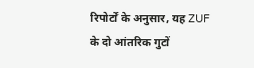रिपोर्टों के अनुसार, यह ZUF के दो आंतरिक गुटों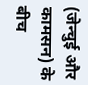(जेन्चुई और कामसन) के बीच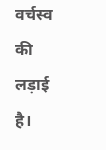वर्चस्व की लड़ाई है।